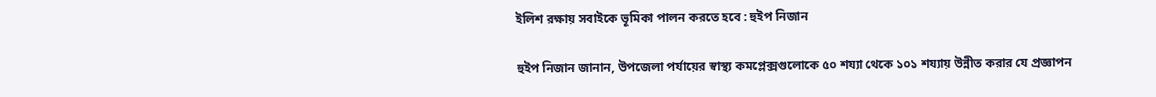ইলিশ রক্ষায় সবাইকে ভূমিকা পালন করতে হবে : হুইপ নিজান

হুইপ নিজান জানান, উপজেলা পর্যায়ের স্বাস্থ্য কমপ্লেক্সগুলোকে ৫০ শয্যা থেকে ১০১ শয্যায় উন্নীত করার যে প্রজ্ঞাপন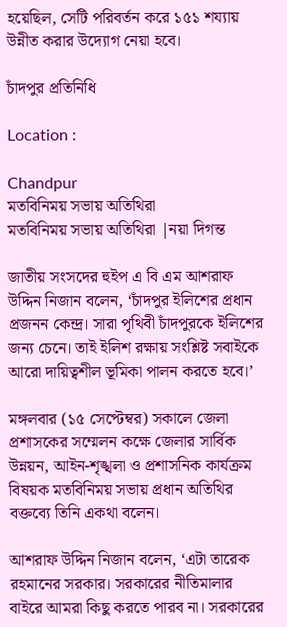হয়েছিল, সেটি পরিবর্তন করে ১৫১ শয্যায় উন্নীত করার উদ্যোগ নেয়া হবে।

চাঁদপুর প্রতিনিধি

Location :

Chandpur
মতবিনিময় সভায় অতিথিরা
মতবিনিময় সভায় অতিথিরা |নয়া দিগন্ত

জাতীয় সংসদের হুইপ এ বি এম আশরাফ উদ্দিন নিজান বলেন, ‘চাঁদপুর ইলিশের প্রধান প্রজনন কেন্দ্র। সারা পৃথিবী চাঁদপুরকে ইলিশের জন্য চেনে। তাই ইলিশ রক্ষায় সংশ্লিষ্ট সবাইকে আরো দায়িত্বশীল ভূমিকা পালন করতে হবে।’

মঙ্গলবার (১৫ সেপ্টেম্বর) সকালে জেলা প্রশাসকের সম্মেলন কক্ষে জেলার সার্বিক উন্নয়ন, আইন-শৃঙ্খলা ও প্রশাসনিক কার্যক্রম বিষয়ক মতবিনিময় সভায় প্রধান অতিথির বক্তব্যে তিনি একথা বলেন।

আশরাফ উদ্দিন নিজান বলেন, ‘এটা তারেক রহমানের সরকার। সরকারের নীতিমালার বাইরে আমরা কিছু করতে পারব না। সরকারের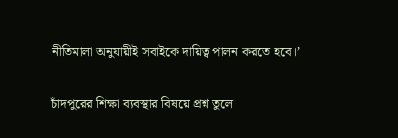নীতিমালা অনুযায়ীই সবাইকে দায়িত্ব পালন করতে হবে।’

চাঁদপুরের শিক্ষা ব্যবস্থার বিষয়ে প্রশ্ন তুলে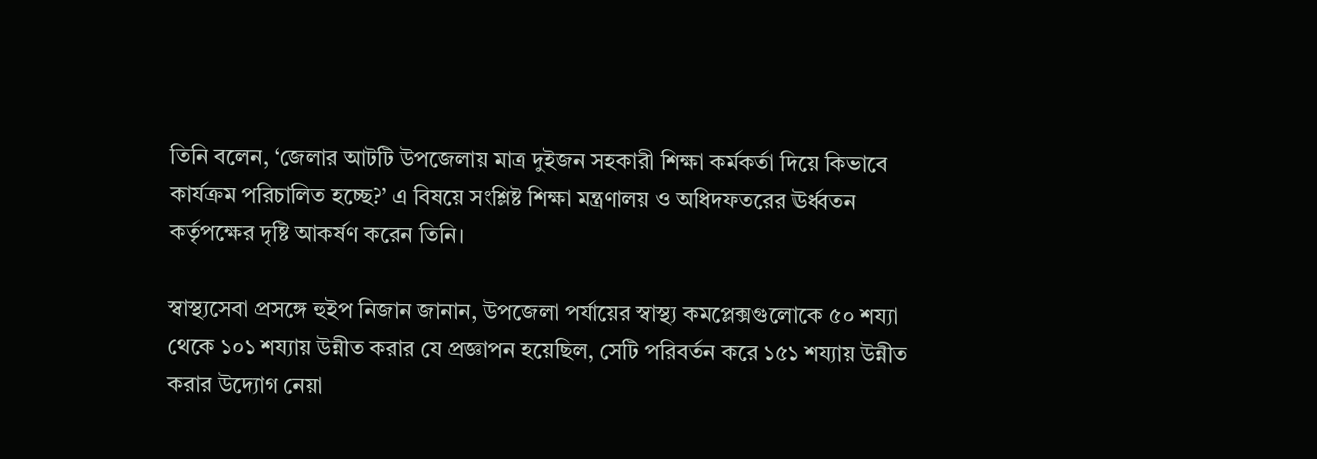তিনি বলেন, ‘জেলার আটটি উপজেলায় মাত্র দুইজন সহকারী শিক্ষা কর্মকর্তা দিয়ে কিভাবে কার্যক্রম পরিচালিত হচ্ছে?’ এ বিষয়ে সংশ্লিষ্ট শিক্ষা মন্ত্রণালয় ও অধিদফতরের ঊর্ধ্বতন কর্তৃপক্ষের দৃষ্টি আকর্ষণ করেন তিনি।

স্বাস্থ্যসেবা প্রসঙ্গে হুইপ নিজান জানান, উপজেলা পর্যায়ের স্বাস্থ্য কমপ্লেক্সগুলোকে ৫০ শয্যা থেকে ১০১ শয্যায় উন্নীত করার যে প্রজ্ঞাপন হয়েছিল, সেটি পরিবর্তন করে ১৫১ শয্যায় উন্নীত করার উদ্যোগ নেয়া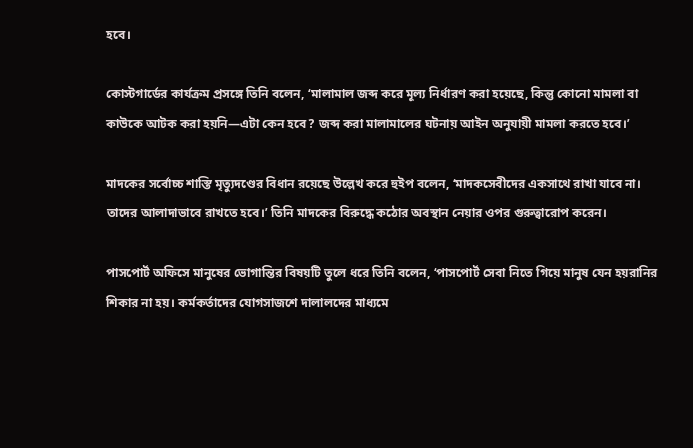হবে।

কোস্টগার্ডের কার্যক্রম প্রসঙ্গে তিনি বলেন, ‘মালামাল জব্দ করে মূল্য নির্ধারণ করা হয়েছে, কিন্তু কোনো মামলা বা কাউকে আটক করা হয়নি—এটা কেন হবে? জব্দ করা মালামালের ঘটনায় আইন অনুযায়ী মামলা করতে হবে।’

মাদকের সর্বোচ্চ শাস্তি মৃত্যুদণ্ডের বিধান রয়েছে উল্লেখ করে হুইপ বলেন, ‘মাদকসেবীদের একসাথে রাখা যাবে না। তাদের আলাদাভাবে রাখতে হবে।’ তিনি মাদকের বিরুদ্ধে কঠোর অবস্থান নেয়ার ওপর গুরুত্বারোপ করেন।

পাসপোর্ট অফিসে মানুষের ভোগান্তির বিষয়টি তুলে ধরে তিনি বলেন, ‘পাসপোর্ট সেবা নিতে গিয়ে মানুষ যেন হয়রানির শিকার না হয়। কর্মকর্তাদের যোগসাজশে দালালদের মাধ্যমে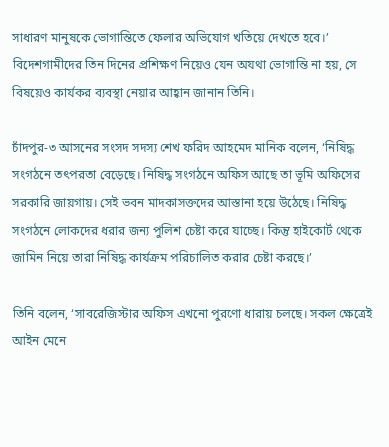সাধারণ মানুষকে ভোগান্তিতে ফেলার অভিযোগ খতিয়ে দেখতে হবে।’ বিদেশগামীদের তিন দিনের প্রশিক্ষণ নিয়েও যেন অযথা ভোগান্তি না হয়, সে বিষয়েও কার্যকর ব্যবস্থা নেয়ার আহ্বান জানান তিনি।

চাঁদপুর-৩ আসনের সংসদ সদস্য শেখ ফরিদ আহমেদ মানিক বলেন, ‘নিষিদ্ধ সংগঠনে তৎপরতা বেড়েছে। নিষিদ্ধ সংগঠনে অফিস আছে তা ভূমি অফিসের সরকারি জায়গায়। সেই ভবন মাদকাসক্তদের আস্তানা হয়ে উঠেছে। নিষিদ্ধ সংগঠনে লোকদের ধরার জন্য পুলিশ চেষ্টা করে যাচ্ছে। কিন্তু হাইকোর্ট থেকে জামিন নিয়ে তারা নিষিদ্ধ কার্যক্রম পরিচালিত করার চেষ্টা করছে।’

তিনি বলেন, ‘সাবরেজিস্টার অফিস এখনো পুরণো ধারায় চলছে। সকল ক্ষেত্রেই আইন মেনে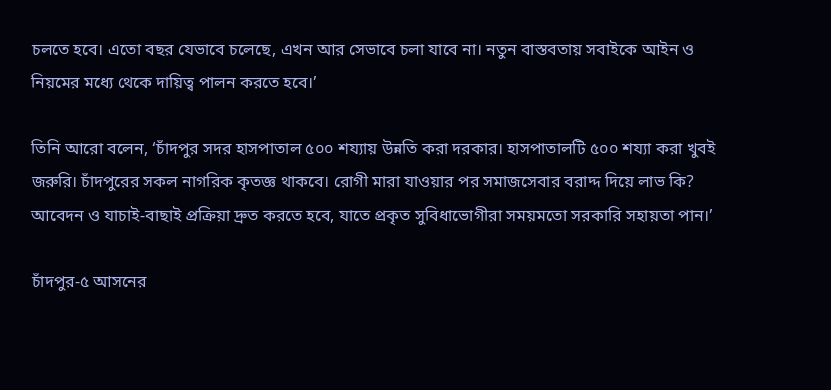চলতে হবে। এতো বছর যেভাবে চলেছে, এখন আর সেভাবে চলা যাবে না। নতুন বাস্তবতায় সবাইকে আইন ও নিয়মের মধ্যে থেকে দায়িত্ব পালন করতে হবে।’

তিনি আরো বলেন, ‘চাঁদপুর সদর হাসপাতাল ৫০০ শয্যায় উন্নতি করা দরকার। হাসপাতালটি ৫০০ শয্যা করা খুবই জরুরি। চাঁদপুরের সকল নাগরিক কৃতজ্ঞ থাকবে। রোগী মারা যাওয়ার পর সমাজসেবার বরাদ্দ দিয়ে লাভ কি? আবেদন ও যাচাই-বাছাই প্রক্রিয়া দ্রুত করতে হবে, যাতে প্রকৃত সুবিধাভোগীরা সময়মতো সরকারি সহায়তা পান।’

চাঁদপুর-৫ আসনের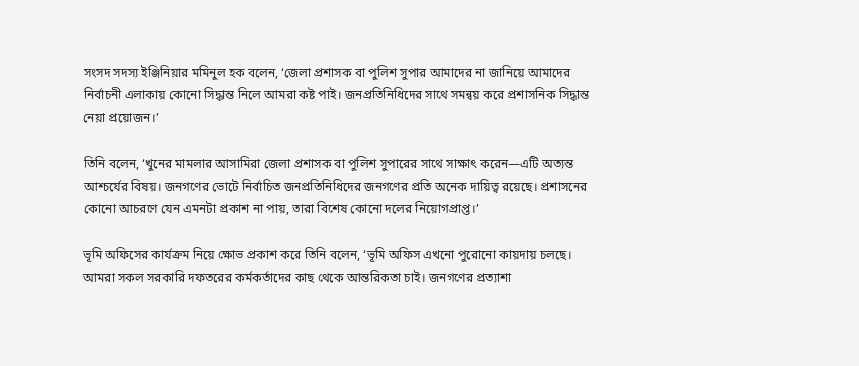সংসদ সদস্য ইঞ্জিনিয়ার মমিনুল হক বলেন, ‘জেলা প্রশাসক বা পুলিশ সুপার আমাদের না জানিয়ে আমাদের নির্বাচনী এলাকায় কোনো সিদ্ধান্ত নিলে আমরা কষ্ট পাই। জনপ্রতিনিধিদের সাথে সমন্বয় করে প্রশাসনিক সিদ্ধান্ত নেয়া প্রয়োজন।’

তিনি বলেন, ‘খুনের মামলার আসামিরা জেলা প্রশাসক বা পুলিশ সুপারের সাথে সাক্ষাৎ করেন—এটি অত্যন্ত আশ্চর্যের বিষয়। জনগণের ভোটে নির্বাচিত জনপ্রতিনিধিদের জনগণের প্রতি অনেক দায়িত্ব রয়েছে। প্রশাসনের কোনো আচরণে যেন এমনটা প্রকাশ না পায়, তারা বিশেষ কোনো দলের নিয়োগপ্রাপ্ত।’

ভূমি অফিসের কার্যক্রম নিয়ে ক্ষোভ প্রকাশ করে তিনি বলেন, ‘ভূমি অফিস এখনো পুরোনো কায়দায় চলছে। আমরা সকল সরকারি দফতরের কর্মকর্তাদের কাছ থেকে আন্তরিকতা চাই। জনগণের প্রত্যাশা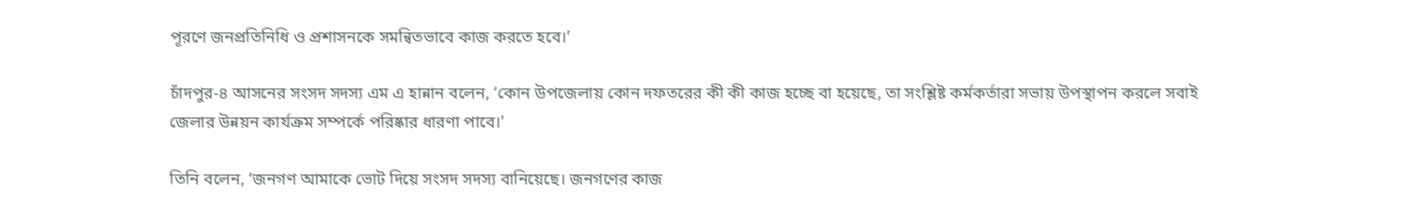পূরণে জনপ্রতিনিধি ও প্রশাসনকে সমন্বিতভাবে কাজ করতে হবে।’

চাঁদপুর-৪ আসনের সংসদ সদস্য এম এ হান্নান বলেন, ‘কোন উপজেলায় কোন দফতরের কী কী কাজ হচ্ছে বা হয়েছে, তা সংশ্লিষ্ট কর্মকর্তারা সভায় উপস্থাপন করলে সবাই জেলার উন্নয়ন কার্যক্রম সম্পর্কে পরিষ্কার ধারণা পাবে।’

তিনি বলেন, ‘জনগণ আমাকে ভোট দিয়ে সংসদ সদস্য বানিয়েছে। জনগণের কাজ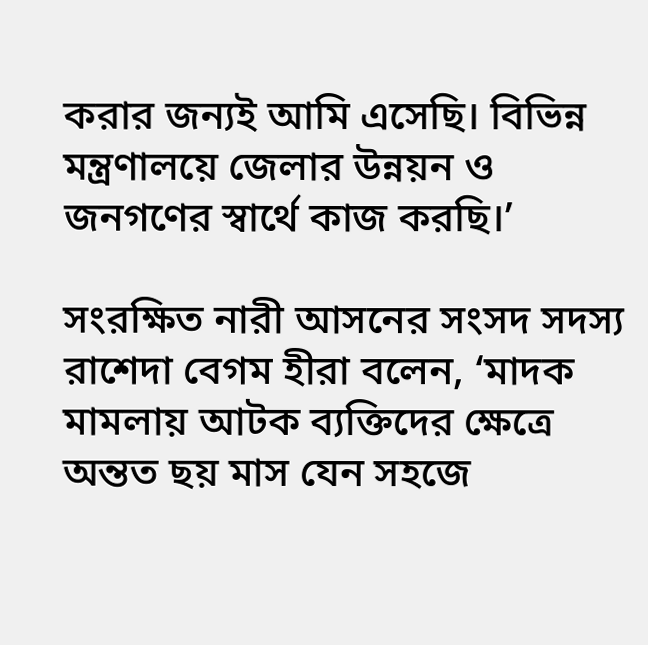করার জন্যই আমি এসেছি। বিভিন্ন মন্ত্রণালয়ে জেলার উন্নয়ন ও জনগণের স্বার্থে কাজ করছি।’

সংরক্ষিত নারী আসনের সংসদ সদস্য রাশেদা বেগম হীরা বলেন, ‘মাদক মামলায় আটক ব্যক্তিদের ক্ষেত্রে অন্তত ছয় মাস যেন সহজে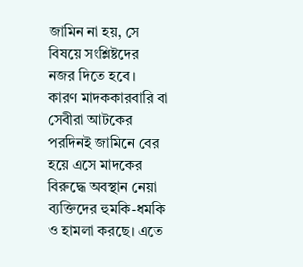জামিন না হয়, সে বিষয়ে সংশ্লিষ্টদের নজর দিতে হবে। কারণ মাদককারবারি বা সেবীরা আটকের পরদিনই জামিনে বের হয়ে এসে মাদকের বিরুদ্ধে অবস্থান নেয়া ব্যক্তিদের হুমকি-ধমকি ও হামলা করছে। এতে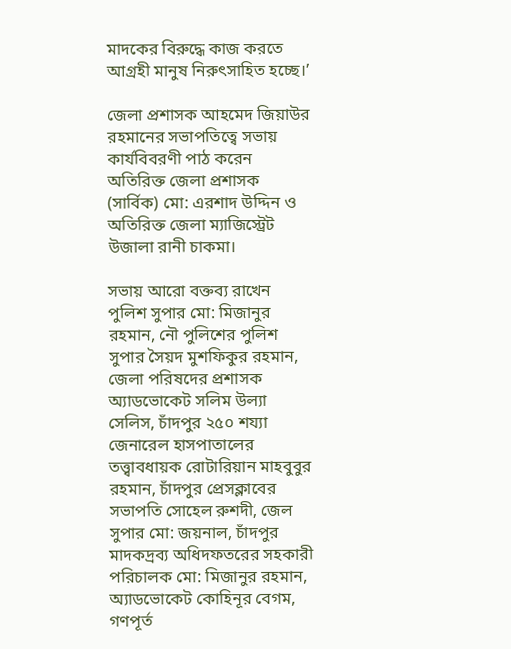মাদকের বিরুদ্ধে কাজ করতে আগ্রহী মানুষ নিরুৎসাহিত হচ্ছে।’

জেলা প্রশাসক আহমেদ জিয়াউর রহমানের সভাপতিত্বে সভায় কার্যবিবরণী পাঠ করেন অতিরিক্ত জেলা প্রশাসক (সার্বিক) মো: এরশাদ উদ্দিন ও অতিরিক্ত জেলা ম্যাজিস্ট্রেট উজালা রানী চাকমা।

সভায় আরো বক্তব্য রাখেন পুলিশ সুপার মো: মিজানুর রহমান, নৌ পুলিশের পুলিশ সুপার সৈয়দ মুশফিকুর রহমান, জেলা পরিষদের প্রশাসক অ্যাডভোকেট সলিম উল্যা সেলিস, চাঁদপুর ২৫০ শয্যা জেনারেল হাসপাতালের তত্ত্বাবধায়ক রোটারিয়ান মাহবুবুর রহমান, চাঁদপুর প্রেসক্লাবের সভাপতি সোহেল রুশদী, জেল সুপার মো: জয়নাল, চাঁদপুর মাদকদ্রব্য অধিদফতরের সহকারী পরিচালক মো: মিজানুর রহমান, অ্যাডভোকেট কোহিনূর বেগম, গণপূর্ত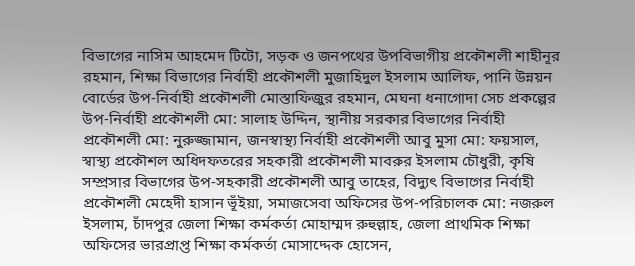বিভাগের নাসিম আহমেদ টিটো, সড়ক ও জনপথের উপবিভাগীয় প্রকৌশলী শাহীনূর রহমান, শিক্ষা বিভাগের নির্বাহী প্রকৌশলী মুজাহিদুল ইসলাম আলিফ, পানি উন্নয়ন বোর্ডের উপ-নির্বাহী প্রকৌশলী মোস্তাফিজুর রহমান, মেঘনা ধনাগোদা সেচ প্রকল্পের উপ-নির্বাহী প্রকৌশলী মো: সালাহ উদ্দিন, স্থানীয় সরকার বিভাগের নির্বাহী প্রকৌশলী মো: নুরুজ্জামান, জনস্বাস্থ্য নির্বাহী প্রকৌশলী আবু মুসা মো: ফয়সাল, স্বাস্থ্য প্রকৌশল অধিদফতরের সহকারী প্রকৌশলী মাবরুর ইসলাম চৌধুরী, কৃষি সম্প্রসার বিভাগের উপ-সহকারী প্রকৌশলী আবু তাহের, বিদ্যুৎ বিভাগের নির্বাহী প্রকৌশলী মেহেদী হাসান ভূঁইয়া, সমাজসেবা অফিসের উপ-পরিচালক মো: নজরুল ইসলাম, চাঁদপুর জেলা শিক্ষা কর্মকর্তা মোহাম্মদ রুহুল্লাহ, জেলা প্রাথমিক শিক্ষা অফিসের ভারপ্রাপ্ত শিক্ষা কর্মকর্তা মোসাদ্দেক হোসেন,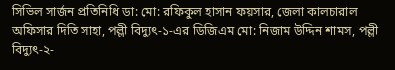সিভিল সার্জন প্রতিনিধি ডা: মো: রফিকুল হাসান ফয়সার, জেলা কালচারাল অফিসার দিতি সাহা, পল্লী বিদ্যুৎ-১-এর ডিজিএম মো: নিজাম উদ্দিন শামস, পল্লী বিদ্যুৎ-২-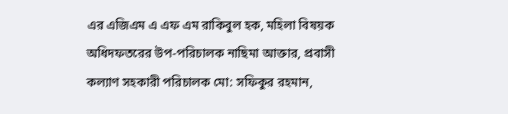এর এজিএম এ এফ এম রাকিবুল হক, মহিলা বিষয়ক অধিদফতরের উপ-পরিচালক নাছিমা আক্তার, প্রবাসী কল্যাণ সহকারী পরিচালক মো: সফিকুর রহমান,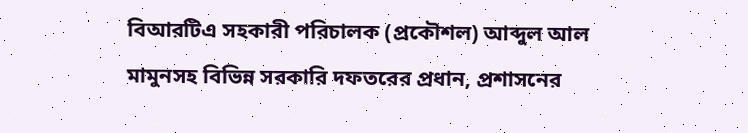বিআরটিএ সহকারী পরিচালক (প্রকৌশল) আব্দুল আল মামুনসহ বিভিন্ন সরকারি দফতরের প্রধান, প্রশাসনের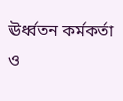ঊর্ধ্বতন কর্মকর্তা ও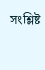সংশ্লিষ্ট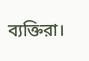ব্যক্তিরা।